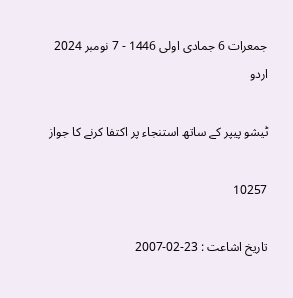جمعرات 6 جمادی اولی 1446 - 7 نومبر 2024
اردو

ٹيشو پيپر كے ساتھ استنجاء پر اكتفا كرنے كا جواز

10257

تاریخ اشاعت : 23-02-2007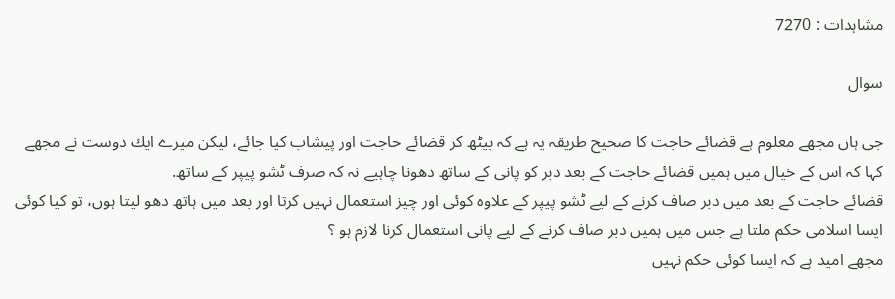مشاہدات : 7270

سوال

جى ہاں مجھے معلوم ہے قضائے حاجت كا صحيح طريقہ يہ ہے كہ بيٹھ كر قضائے حاجت اور پيشاب كيا جائے، ليكن ميرے ايك دوست نے مجھے كہا كہ اس كے خيال ميں ہميں قضائے حاجت كے بعد دبر كو پانى كے ساتھ دھونا چاہيے نہ كہ صرف ٹشو پيپر كے ساتھ.
قضائے حاجت كے بعد ميں دبر صاف كرنے كے ليے ٹشو پيپر كے علاوہ كوئى اور چيز استعمال نہيں كرتا اور بعد ميں ہاتھ دھو ليتا ہوں، تو كيا كوئى ايسا اسلامى حكم ملتا ہے جس ميں ہميں دبر صاف كرنے كے ليے پانى استعمال كرنا لازم ہو ؟
مجھے اميد ہے كہ ايسا كوئى حكم نہيں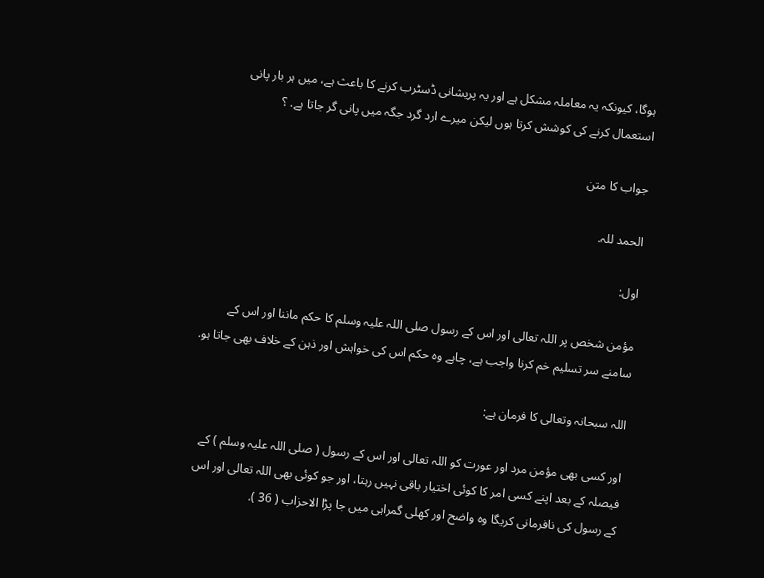ہوگا، كيونكہ يہ معاملہ مشكل ہے اور يہ پريشانى ڈسٹرب كرنے كا باعث ہے، ميں ہر بار پانى استعمال كرنے كى كوشش كرتا ہوں ليكن ميرے ارد گرد جگہ ميں پانى گر جاتا ہے. ؟

جواب کا متن

الحمد للہ.

اول:

مؤمن شخص پر اللہ تعالى اور اس كے رسول صلى اللہ عليہ وسلم كا حكم ماننا اور اس كے سامنے سر تسليم خم كرنا واجب ہے، چاہے وہ حكم اس كى خواہش اور ذہن كے خلاف بھى جاتا ہو.

اللہ سبحانہ وتعالى كا فرمان ہے:

اور كسى بھى مؤمن مرد اور عورت كو اللہ تعالى اور اس كے رسول ( صلى اللہ عليہ وسلم ) كے فيصلہ كے بعد اپنے كسى امر كا كوئى اختيار باقى نہيں رہتا، اور جو كوئى بھى اللہ تعالى اور اس كے رسول كى نافرمانى كريگا وہ واضح اور كھلى گمراہى ميں جا پڑا الاحزاب ( 36 ).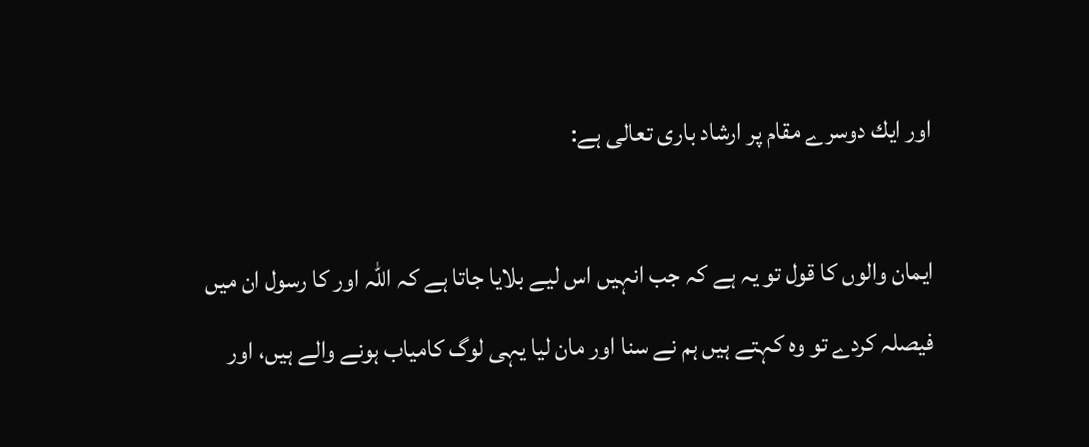اور ايك دوسرے مقام پر ارشاد بارى تعالى ہے:

ايمان والوں كا قول تو يہ ہے كہ جب انہيں اس ليے بلايا جاتا ہے كہ اللہ اور كا رسول ان ميں فيصلہ كردے تو وہ كہتے ہيں ہم نے سنا اور مان ليا يہى لوگ كامياب ہونے والے ہيں، اور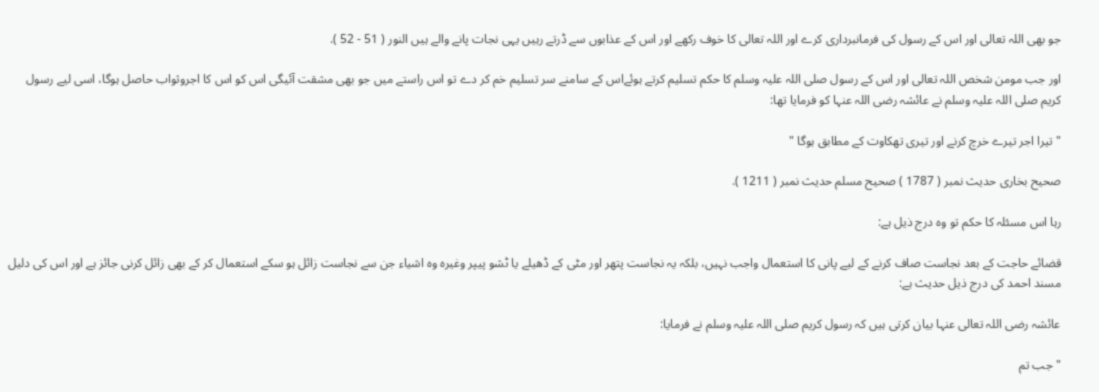جو بھى اللہ تعالى اور اس كے رسول كى فرمانبردارى كرے اور اللہ تعالى كا خوف ركھے اور اس كے عذابوں سے ڈرتے رہيں يہى نجات پانے والے ہيں النور ( 51 - 52 ).

اور جب مومن شخص اللہ تعالى اور اس كے رسول صلى اللہ عليہ وسلم كا حكم تسليم كرتے ہوئےاس كے سامنے سر تسليم خم كر دے تو اس راستے ميں جو بھى مشقت آئيگى اس كو اس كا اجروثواب حاصل ہوگا، اسى ليے رسول كريم صلى اللہ عليہ وسلم نے عائشہ رضى اللہ عنہا كو فرمايا تھا:

" تيرا اجر تيرے خرچ كرنے اور تيرى تھكاوت كے مطابق ہوگا "

صحيح بخارى حديث نمبر ( 1787 ) صحيح مسلم حديث نمبر ( 1211 ).

رہا اس مسئلہ كا حكم تو وہ درج ذيل ہے:

قضائے حاجت كے بعد نجاست صاف كرنے كے ليے پانى كا استعمال واجب نہيں، بلكہ يہ نجاست پتھر اور مٹى كے ڈھيلے يا ٹشو پيپر وغيرہ وہ اشياء جن سے نجاست زائل ہو سكے استعمال كر كے بھى زائل كرنى جائز ہے اور اس كى دليل مسند احمد كى درج ذيل حديث ہے:

عائشہ رضى اللہ تعالى عنہا بيان كرتى ہيں كہ رسول كريم صلى اللہ عليہ وسلم نے فرمايا:

" جب تم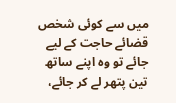ميں سے كوئى شخص قضائے حاجت كے ليے جائے تو وہ اپنے ساتھ تين پتھر لے كر جائے،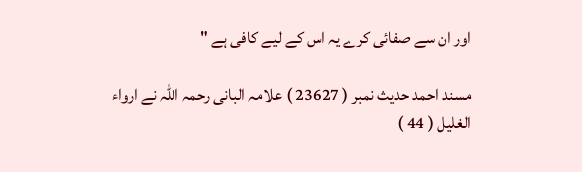اور ان سے صفائى كرے يہ اس كے ليے كافى ہے "

مسند احمد حديث نمبر ( 23627 ) علامہ البانى رحمہ اللہ نے ارواء الغليل ( 44 )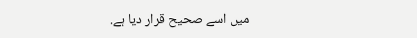ميں اسے صحيح قرار ديا ہے.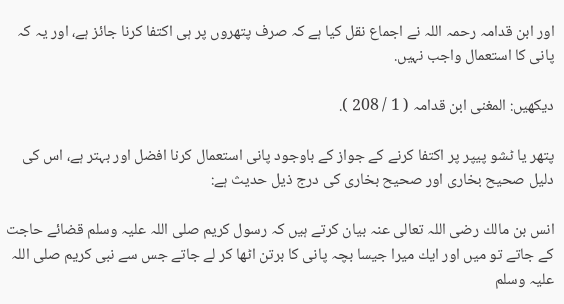اور ابن قدامہ رحمہ اللہ نے اجماع نقل كيا ہے كہ صرف پتھروں پر ہى اكتفا كرنا جائز ہے، اور يہ كہ پانى كا استعمال واجب نہيں.

ديكھيں: المغنى ابن قدامہ ( 1 / 208 ).

پتھر يا ٹشو پيپر پر اكتفا كرنے كے جواز كے باوجود پانى استعمال كرنا افضل اور بہتر ہے، اس كى دليل صحيح بخارى اور صحيح بخارى كى درج ذيل حديث ہے:

انس بن مالك رضى اللہ تعالى عنہ بيان كرتے ہيں كہ رسول كريم صلى اللہ عليہ وسلم قضائے حاجت كے جاتے تو ميں اور ايك ميرا جيسا بچہ پانى كا برتن اٹھا كر لے جاتے جس سے نبى كريم صلى اللہ عليہ وسلم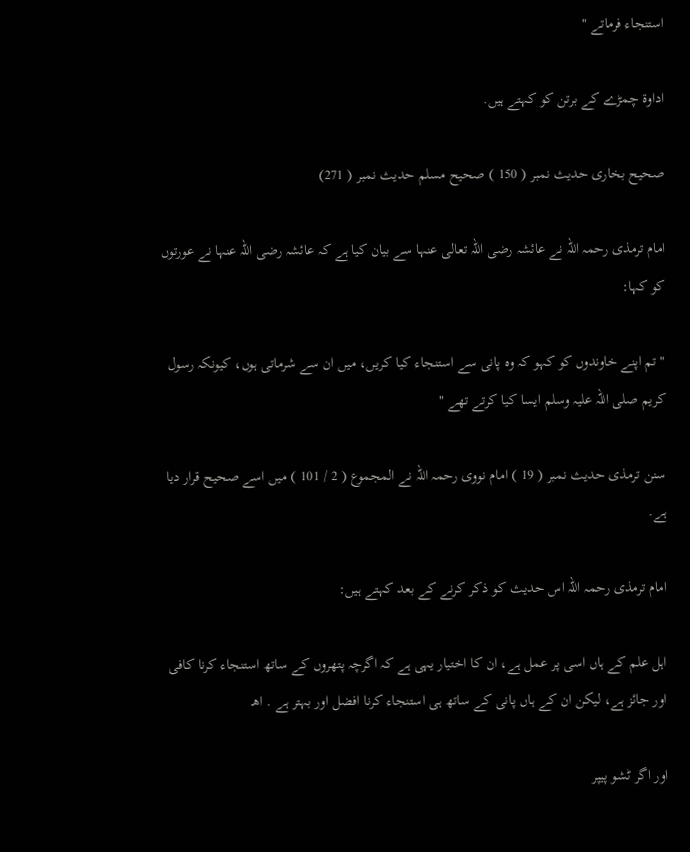استنجاء فرماتے "

اداوۃ چمڑے كے برتن كو كہتے ہيں.

صحيح بخارى حديث نمبر ( 150 ) صحيح مسلم حديث نمبر ( 271)

امام ترمذى رحمہ اللہ نے عائشہ رضى اللہ تعالى عنہا سے بيان كيا ہے كہ عائشہ رضى اللہ عنہا نے عورتوں كو كہا:

" تم اپنے خاوندوں كو كہو كہ وہ پانى سے استنجاء كيا كريں، ميں ان سے شرماتى ہوں، كيونكہ رسول كريم صلى اللہ عليہ وسلم ايسا كيا كرتے تھے "

سنن ترمذى حديث نمبر ( 19 ) امام نووى رحمہ اللہ نے المجموع ( 2 / 101 ) ميں اسے صحيح قرار ديا ہے.

امام ترمذى رحمہ اللہ اس حديث كو ذكر كرنے كے بعد كہتے ہيں:

اہل علم كے ہاں اسى پر عمل ہے، ان كا اختيار يہى ہے كہ اگرچہ پتھروں كے ساتھ استنجاء كرنا كافى اور جائز ہے، ليكن ان كے ہاں پانى كے ساتھ ہى استنجاء كرنا افضل اور بہتر ہے . اھـ

اور اگر ٹشو پيپر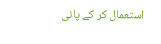استعمال كر كے پانى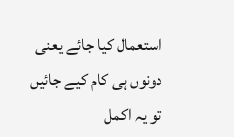استعمال كيا جائے يعنى دونوں ہى كام كيے جائيں تو يہ اكمل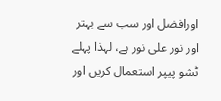اورافضل اور سب سے بہتر اور نور على نور ہے، لہذا پہلے ٹشو پيپر استعمال كريں اور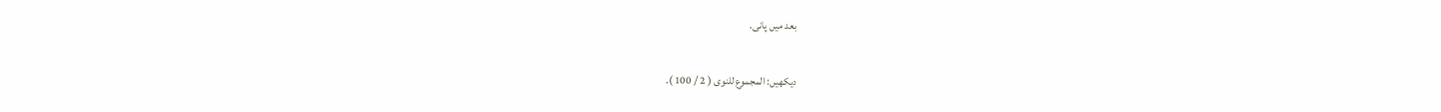بعد ميں پانى.

ديكھيں: المجموع للنوى ( 2 / 100 ).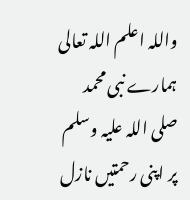واللہ اعلم اللہ تعالى ہمارے نبى محمد صلى اللہ عليہ وسلم پر اپنى رحمتيں نازل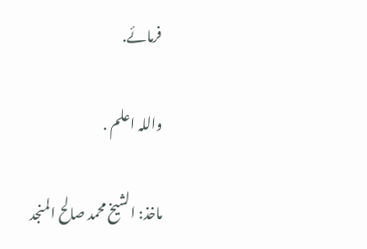فرمائے.

واللہ اعلم .

ماخذ: الشیخ محمد صالح المنجد